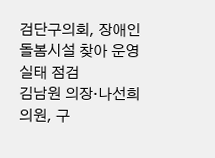검단구의회, 장애인 돌봄시설 찾아 운영 실태 점검
김남원 의장·나선희 의원, 구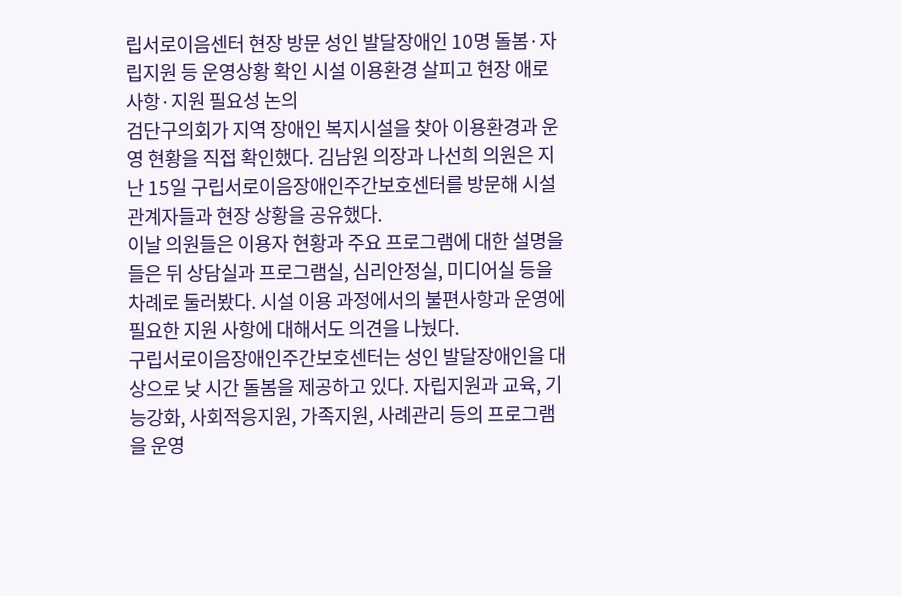립서로이음센터 현장 방문 성인 발달장애인 10명 돌봄·자립지원 등 운영상황 확인 시설 이용환경 살피고 현장 애로사항·지원 필요성 논의
검단구의회가 지역 장애인 복지시설을 찾아 이용환경과 운영 현황을 직접 확인했다. 김남원 의장과 나선희 의원은 지난 15일 구립서로이음장애인주간보호센터를 방문해 시설 관계자들과 현장 상황을 공유했다.
이날 의원들은 이용자 현황과 주요 프로그램에 대한 설명을 들은 뒤 상담실과 프로그램실, 심리안정실, 미디어실 등을 차례로 둘러봤다. 시설 이용 과정에서의 불편사항과 운영에 필요한 지원 사항에 대해서도 의견을 나눴다.
구립서로이음장애인주간보호센터는 성인 발달장애인을 대상으로 낮 시간 돌봄을 제공하고 있다. 자립지원과 교육, 기능강화, 사회적응지원, 가족지원, 사례관리 등의 프로그램을 운영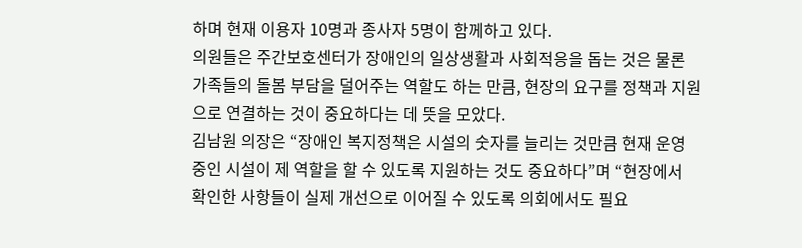하며 현재 이용자 10명과 종사자 5명이 함께하고 있다.
의원들은 주간보호센터가 장애인의 일상생활과 사회적응을 돕는 것은 물론 가족들의 돌봄 부담을 덜어주는 역할도 하는 만큼, 현장의 요구를 정책과 지원으로 연결하는 것이 중요하다는 데 뜻을 모았다.
김남원 의장은 “장애인 복지정책은 시설의 숫자를 늘리는 것만큼 현재 운영 중인 시설이 제 역할을 할 수 있도록 지원하는 것도 중요하다”며 “현장에서 확인한 사항들이 실제 개선으로 이어질 수 있도록 의회에서도 필요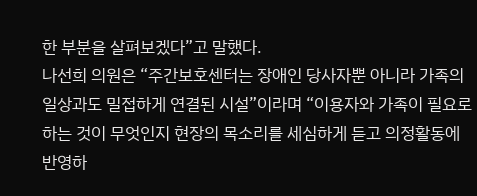한 부분을 살펴보겠다”고 말했다.
나선희 의원은 “주간보호센터는 장애인 당사자뿐 아니라 가족의 일상과도 밀접하게 연결된 시설”이라며 “이용자와 가족이 필요로 하는 것이 무엇인지 현장의 목소리를 세심하게 듣고 의정활동에 반영하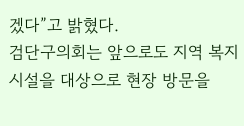겠다”고 밝혔다.
검단구의회는 앞으로도 지역 복지시설을 대상으로 현장 방문을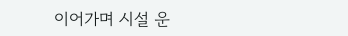이어가며 시설 운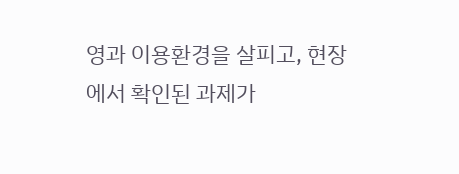영과 이용환경을 살피고, 현장에서 확인된 과제가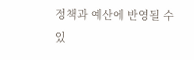정책과 예산에 반영될 수 있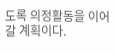도록 의정활동을 이어갈 계획이다.